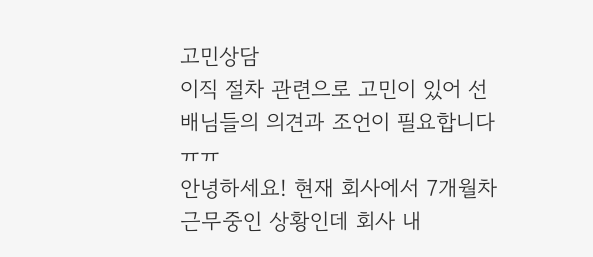고민상담
이직 절차 관련으로 고민이 있어 선배님들의 의견과 조언이 필요합니다ㅠㅠ
안녕하세요! 현재 회사에서 7개월차 근무중인 상황인데 회사 내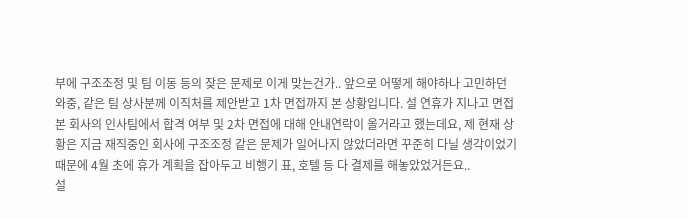부에 구조조정 및 팀 이동 등의 잦은 문제로 이게 맞는건가.. 앞으로 어떻게 해야하나 고민하던 와중, 같은 팀 상사분께 이직처를 제안받고 1차 면접까지 본 상황입니다. 설 연휴가 지나고 면접본 회사의 인사팀에서 합격 여부 및 2차 면접에 대해 안내연락이 올거라고 했는데요, 제 현재 상황은 지금 재직중인 회사에 구조조정 같은 문제가 일어나지 않았더라면 꾸준히 다닐 생각이었기 때문에 4월 초에 휴가 계획을 잡아두고 비행기 표, 호텔 등 다 결제를 해놓았었거든요..
설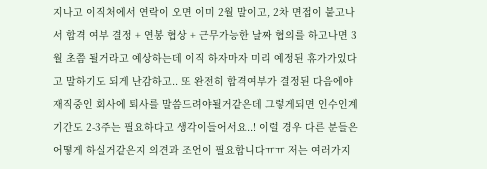지나고 이직처에서 연락이 오면 이미 2월 말이고, 2차 면접이 붙고나서 합격 여부 결정 + 연봉 협상 + 근무가능한 날짜 협의를 하고나면 3월 초쯤 될거라고 예상하는데 이직 하자마자 미리 예정된 휴가가있다고 말하기도 되게 난감하고.. 또 완전히 합격여부가 결정된 다음에야 재직중인 회사에 퇴사를 말씀드려야될거같은데 그렇게되면 인수인계 기간도 2-3주는 필요하다고 생각이들어서요..! 이럴 경우 다른 분들은 어떻게 하실거같은지 의견과 조언이 필요합니다ㅠㅠ 저는 여러가지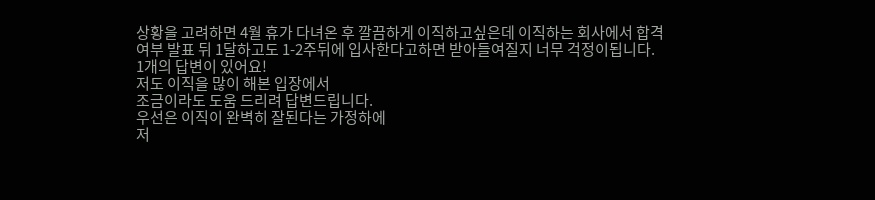상황을 고려하면 4월 휴가 다녀온 후 깔끔하게 이직하고싶은데 이직하는 회사에서 합격여부 발표 뒤 1달하고도 1-2주뒤에 입사한다고하면 받아들여질지 너무 걱정이됩니다.
1개의 답변이 있어요!
저도 이직을 많이 해본 입장에서
조금이라도 도움 드리려 답변드립니다.
우선은 이직이 완벽히 잘된다는 가정하에
저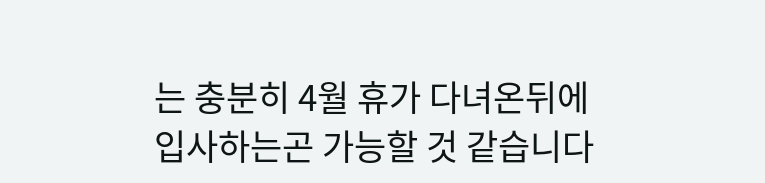는 충분히 4월 휴가 다녀온뒤에
입사하는곤 가능할 것 같습니다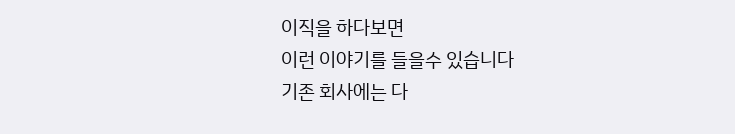이직을 하다보면
이런 이야기를 들을수 있습니다
기존 회사에는 다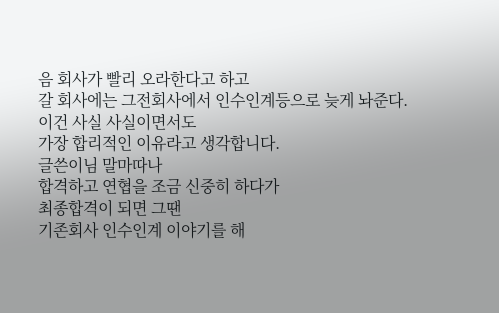음 회사가 빨리 오라한다고 하고
갈 회사에는 그전회사에서 인수인계등으로 늦게 놔준다.
이건 사실 사실이면서도
가장 합리적인 이유라고 생각합니다.
글쓴이님 말마따나
합격하고 연협을 조금 신중히 하다가
최종합격이 되면 그땐
기존회사 인수인계 이야기를 해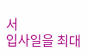서
입사일을 최대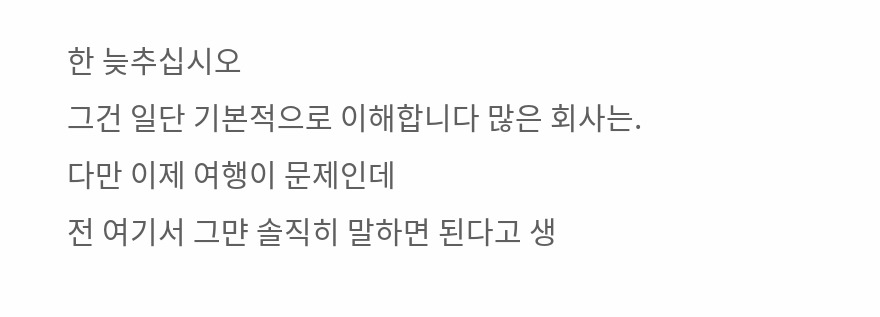한 늦추십시오
그건 일단 기본적으로 이해합니다 많은 회사는.
다만 이제 여행이 문제인데
전 여기서 그먄 솔직히 말하면 된다고 생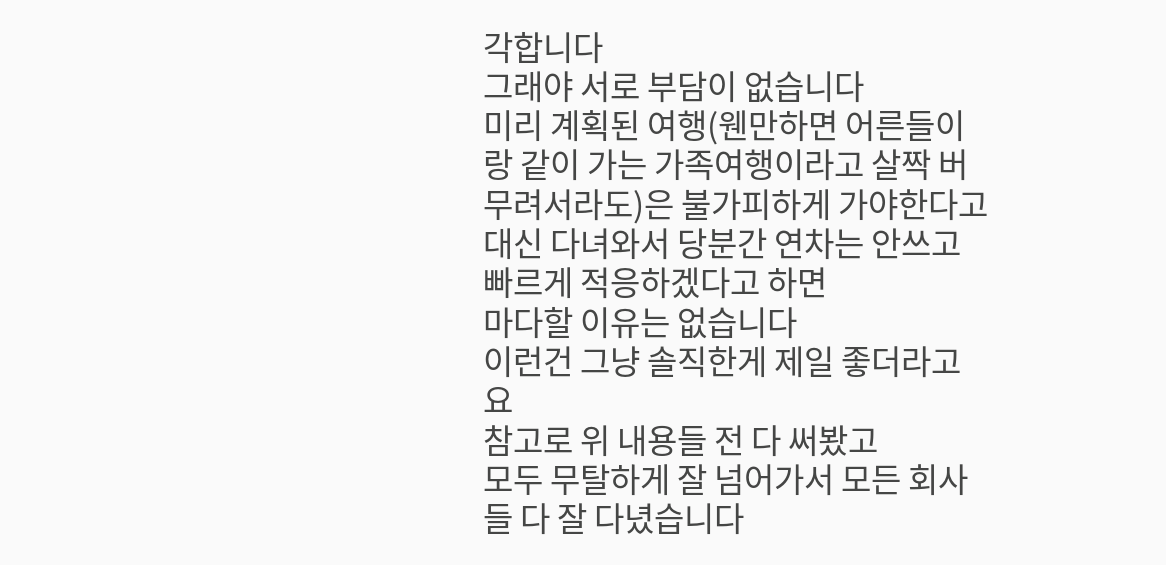각합니다
그래야 서로 부담이 없습니다
미리 계획된 여행(웬만하면 어른들이랑 같이 가는 가족여행이라고 살짝 버무려서라도)은 불가피하게 가야한다고
대신 다녀와서 당분간 연차는 안쓰고
빠르게 적응하겠다고 하면
마다할 이유는 없습니다
이런건 그냥 솔직한게 제일 좋더라고요
참고로 위 내용들 전 다 써봤고
모두 무탈하게 잘 넘어가서 모든 회사들 다 잘 다녔습니다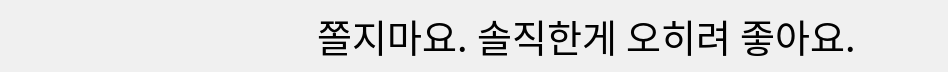쫄지마요. 솔직한게 오히려 좋아요.